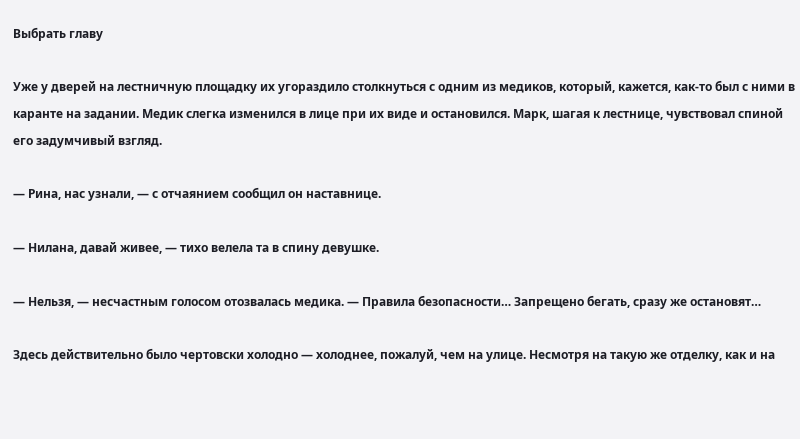Выбрать главу

Уже у дверей на лестничную площадку их угораздило столкнуться с одним из медиков, который, кажется, как-то был с ними в каранте на задании. Медик слегка изменился в лице при их виде и остановился. Марк, шагая к лестнице, чувствовал спиной его задумчивый взгляд.

— Рина, нас узнали, — с отчаянием сообщил он наставнице.

— Нилана, давай живее, — тихо велела та в спину девушке.

— Нельзя, — несчастным голосом отозвалась медика. — Правила безопасности… Запрещено бегать, сразу же остановят…

Здесь действительно было чертовски холодно — холоднее, пожалуй, чем на улице. Несмотря на такую же отделку, как и на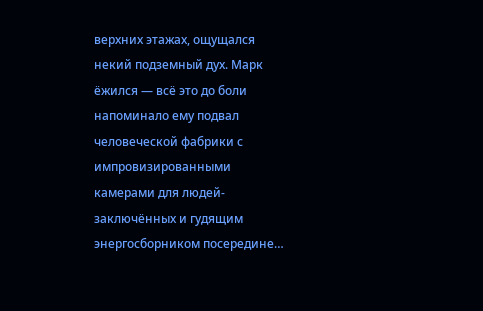верхних этажах, ощущался некий подземный дух. Марк ёжился — всё это до боли напоминало ему подвал человеческой фабрики с импровизированными камерами для людей-заключённых и гудящим энергосборником посередине…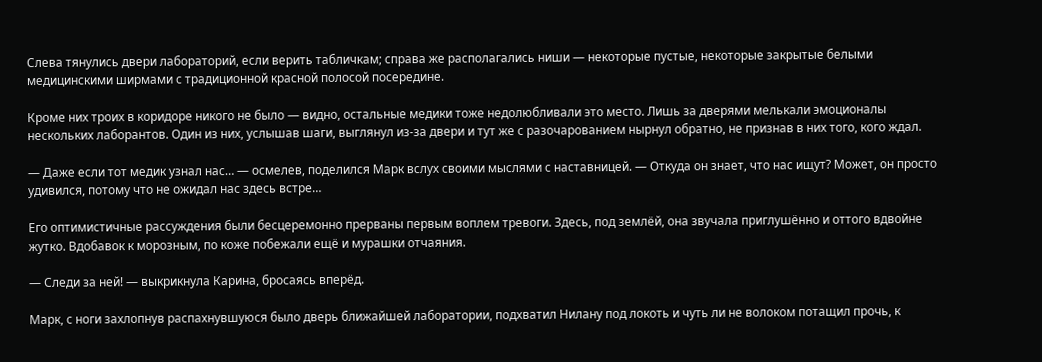Слева тянулись двери лабораторий, если верить табличкам; справа же располагались ниши — некоторые пустые, некоторые закрытые белыми медицинскими ширмами с традиционной красной полосой посередине.

Кроме них троих в коридоре никого не было — видно, остальные медики тоже недолюбливали это место. Лишь за дверями мелькали эмоционалы нескольких лаборантов. Один из них, услышав шаги, выглянул из-за двери и тут же с разочарованием нырнул обратно, не признав в них того, кого ждал.

— Даже если тот медик узнал нас… — осмелев, поделился Марк вслух своими мыслями с наставницей. — Откуда он знает, что нас ищут? Может, он просто удивился, потому что не ожидал нас здесь встре…

Его оптимистичные рассуждения были бесцеремонно прерваны первым воплем тревоги. Здесь, под землёй, она звучала приглушённо и оттого вдвойне жутко. Вдобавок к морозным, по коже побежали ещё и мурашки отчаяния.

— Следи за ней! — выкрикнула Карина, бросаясь вперёд.

Марк, с ноги захлопнув распахнувшуюся было дверь ближайшей лаборатории, подхватил Нилану под локоть и чуть ли не волоком потащил прочь, к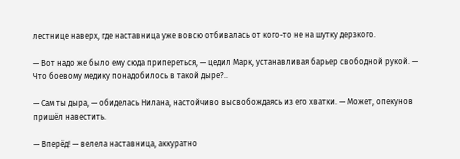лестнице наверх, где наставница уже вовсю отбивалась от кого-то не на шутку дерзкого.

— Вот надо же было ему сюда припереться, — цедил Марк, устанавливая барьер свободной рукой. — Что боевому медику понадобилось в такой дыре?..

— Сам ты дыра, — обиделась Нилана, настойчиво высвобождаясь из его хватки. — Может, опекунов пришёл навестить.

— Вперёд! — велела наставница, аккуратно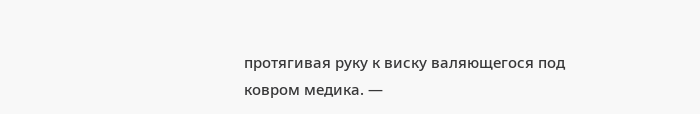протягивая руку к виску валяющегося под ковром медика. —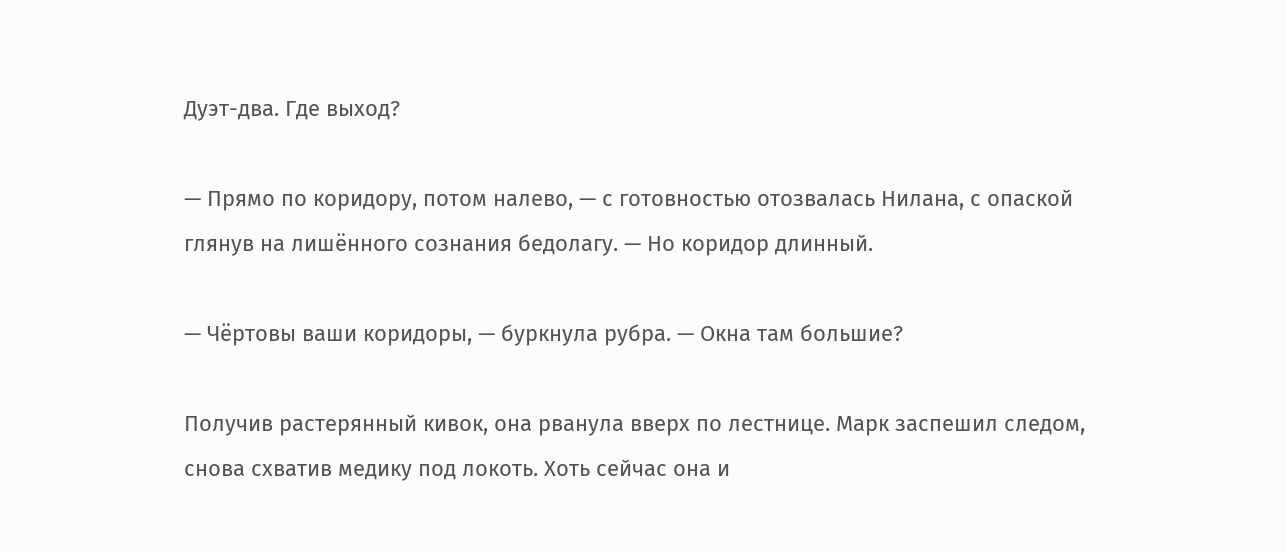Дуэт-два. Где выход?

— Прямо по коридору, потом налево, — с готовностью отозвалась Нилана, с опаской глянув на лишённого сознания бедолагу. — Но коридор длинный.

— Чёртовы ваши коридоры, — буркнула рубра. — Окна там большие?

Получив растерянный кивок, она рванула вверх по лестнице. Марк заспешил следом, снова схватив медику под локоть. Хоть сейчас она и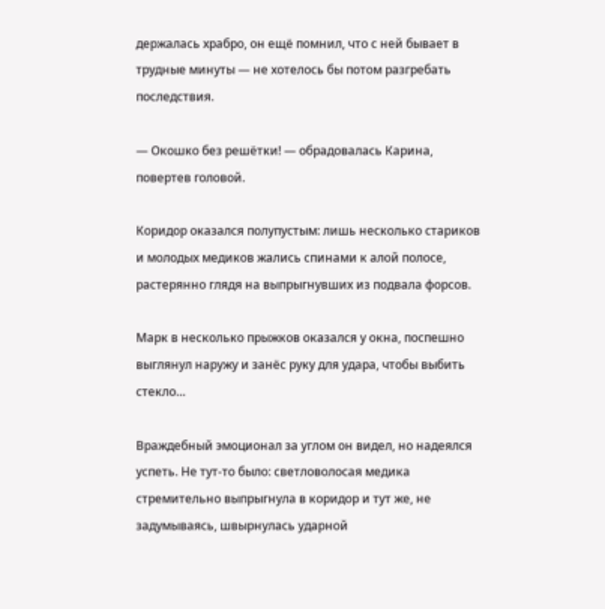держалась храбро, он ещё помнил, что с ней бывает в трудные минуты — не хотелось бы потом разгребать последствия.

— Окошко без решётки! — обрадовалась Карина, повертев головой.

Коридор оказался полупустым: лишь несколько стариков и молодых медиков жались спинами к алой полосе, растерянно глядя на выпрыгнувших из подвала форсов.

Марк в несколько прыжков оказался у окна, поспешно выглянул наружу и занёс руку для удара, чтобы выбить стекло…

Враждебный эмоционал за углом он видел, но надеялся успеть. Не тут-то было: светловолосая медика стремительно выпрыгнула в коридор и тут же, не задумываясь, швырнулась ударной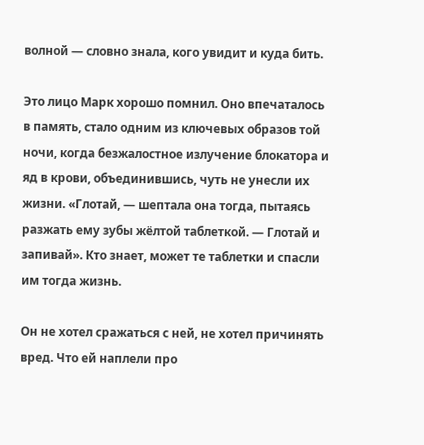волной — словно знала, кого увидит и куда бить.

Это лицо Марк хорошо помнил. Оно впечаталось в память, стало одним из ключевых образов той ночи, когда безжалостное излучение блокатора и яд в крови, объединившись, чуть не унесли их жизни. «Глотай, — шептала она тогда, пытаясь разжать ему зубы жёлтой таблеткой. — Глотай и запивай». Кто знает, может те таблетки и спасли им тогда жизнь.

Он не хотел сражаться с ней, не хотел причинять вред. Что ей наплели про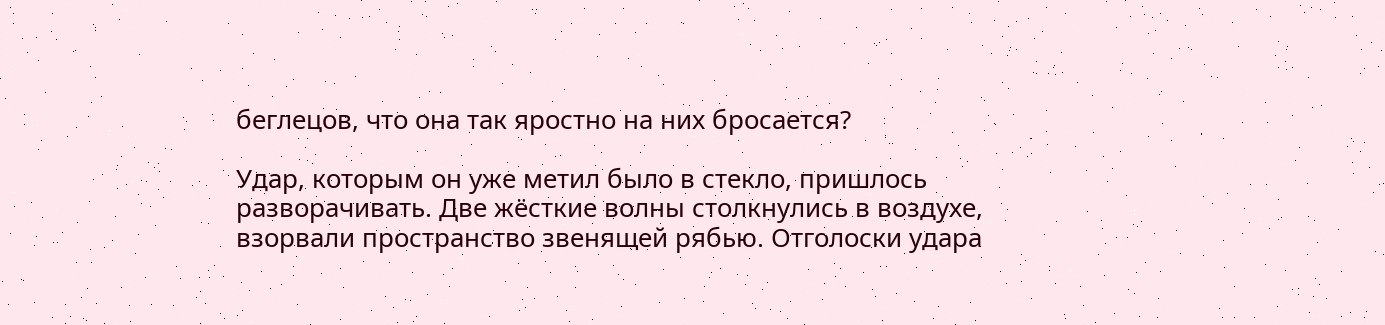беглецов, что она так яростно на них бросается?

Удар, которым он уже метил было в стекло, пришлось разворачивать. Две жёсткие волны столкнулись в воздухе, взорвали пространство звенящей рябью. Отголоски удара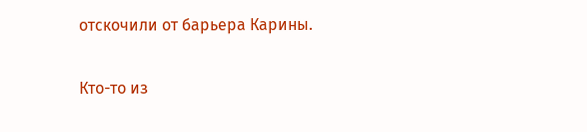отскочили от барьера Карины.

Кто-то из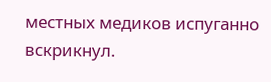местных медиков испуганно вскрикнул.